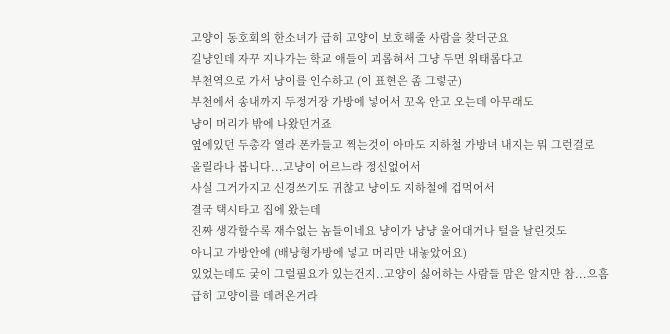고양이 동호회의 한소녀가 급히 고양이 보호해줄 사람을 찾더군요
길냥인데 자꾸 지나가는 학교 애들이 괴롭혀서 그냥 두면 위태롭다고
부천역으로 가서 냥이를 인수하고 (이 표현은 좀 그렇군)
부천에서 송내까지 두정거장 가방에 넣어서 꼬옥 안고 오는데 아무래도
냥이 머리가 밖에 나왔던거죠
옆에있던 두총각 열라 폰카들고 찍는것이 아마도 지하철 가방녀 내지는 뭐 그런걸로
올릴라나 봅니다...고냥이 어르느라 정신없어서
사실 그거가지고 신경쓰기도 귀찮고 냥이도 지하철에 겁먹어서
결국 택시타고 집에 왔는데
진짜 생각할수록 재수없는 놈들이네요 냥이가 냥냥 울어대거나 털을 날린것도
아니고 가방안에 (배낭형가방에 넣고 머리만 내놓았어요)
있었는데도 궂이 그럴필요가 있는건지..고양이 싫어하는 사람들 맘은 알지만 참...으흠
급히 고양이를 데려온거라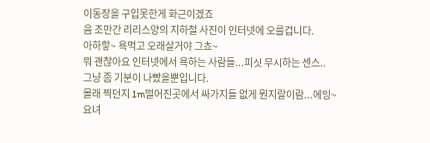이동장을 구입못한게 화근이겠죠
음 조만간 리리스양의 지하철 사진이 인터넷에 오를겁니다.
아하핳~ 욕먹고 오래살거야 그쵸~
뭐 괜찮아요 인터넷에서 욕하는 사람들...피싯 무시하는 센스..
그냥 좀 기분이 나빴을뿐입니다.
몰래 찍던지 1m떨어진곳에서 싸가지들 없게 뭔지랄이람...에잉~
요녀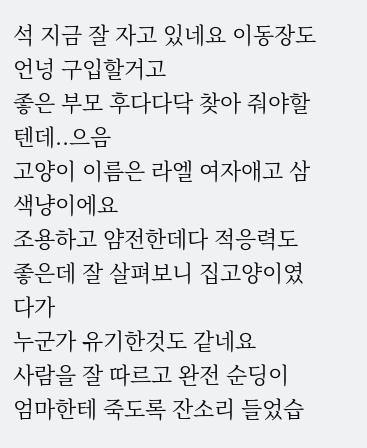석 지금 잘 자고 있네요 이동장도 언넝 구입할거고
좋은 부모 후다다닥 찾아 줘야할텐데..으음
고양이 이름은 라엘 여자애고 삼색냥이에요
조용하고 얌전한데다 적응력도 좋은데 잘 살펴보니 집고양이였다가
누군가 유기한것도 같네요
사람을 잘 따르고 완전 순딩이
엄마한테 죽도록 잔소리 들었습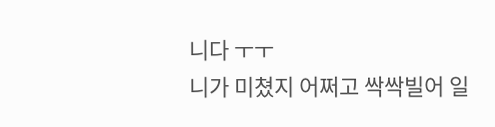니다 ㅜㅜ
니가 미쳤지 어쩌고 싹싹빌어 일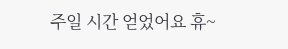주일 시간 얻었어요 휴~